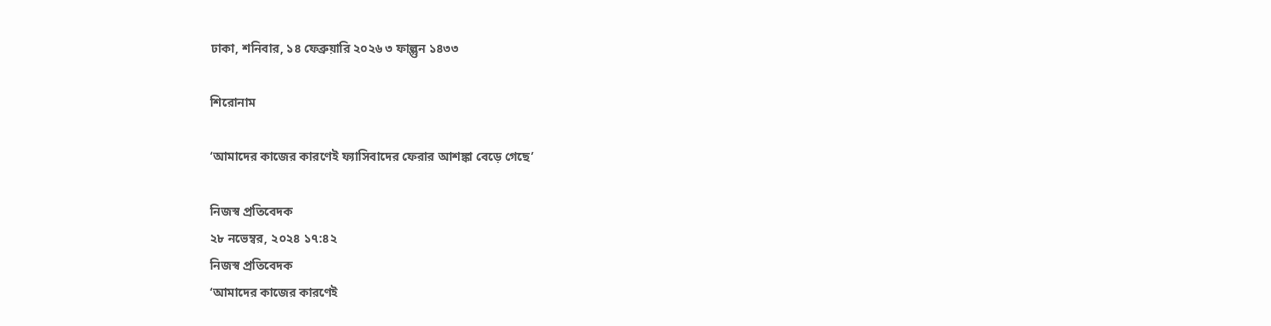ঢাকা, শনিবার, ১৪ ফেব্রুয়ারি ২০২৬ ৩ ফাল্গুন ১৪৩৩

শিরোনাম

‘আমাদের কাজের কারণেই ফ্যাসিবাদের ফেরার আশঙ্কা বেড়ে গেছে’

নিজস্ব প্রতিবেদক
২৮ নভেম্বর, ২০২৪ ১৭:৪২
নিজস্ব প্রতিবেদক
‘আমাদের কাজের কারণেই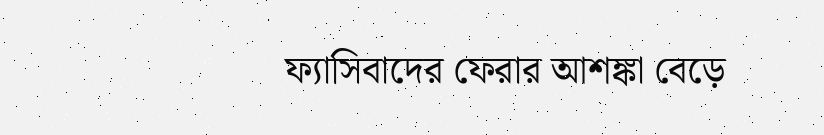ফ্যাসিবাদের ফেরার আশঙ্কা বেড়ে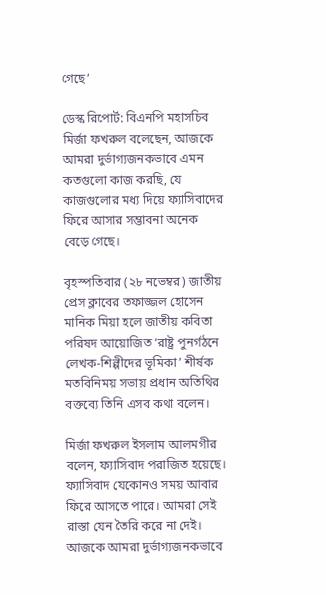গেছে’

ডেস্ক রিপোর্ট: বিএনপি মহাসচিব মির্জা ফখরুল বলেছেন, আজকে আমরা দুর্ভাগ্যজনকভাবে এমন কতগুলো কাজ করছি, যে কাজগুলোর মধ্য দিয়ে ফ্যাসিবাদের ফিরে আসার সম্ভাবনা অনেক বেড়ে গেছে।

বৃহস্পতিবার (২৮ নভেম্বর) জাতীয় প্রেস ক্লাবের তফাজ্জল হোসেন মানিক মিয়া হলে জাতীয় কবিতা পরিষদ আয়োজিত ‘রাষ্ট্র পুনর্গঠনে লেখক-শিল্পীদের ভূমিকা’ শীর্ষক মতবিনিময় সভায় প্রধান অতিথির বক্তব্যে তিনি এসব কথা বলেন।

মির্জা ফখরুল ইসলাম আলমগীর বলেন, ফ্যাসিবাদ পরাজিত হয়েছে। ফ্যাসিবাদ যেকোনও সময় আবার ফিরে আসতে পারে। আমরা সেই রাস্তা যেন তৈরি করে না দেই। আজকে আমরা দুর্ভাগ্যজনকভাবে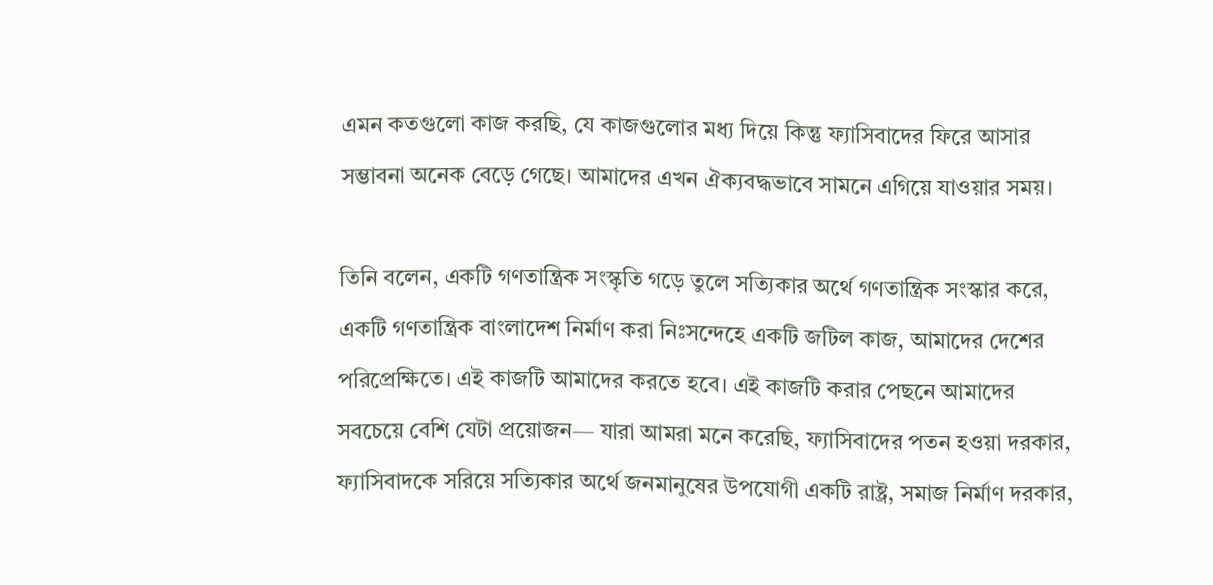এমন কতগুলো কাজ করছি, যে কাজগুলোর মধ্য দিয়ে কিন্তু ফ্যাসিবাদের ফিরে আসার সম্ভাবনা অনেক বেড়ে গেছে। আমাদের এখন ঐক্যবদ্ধভাবে সামনে এগিয়ে যাওয়ার সময়।

তিনি বলেন, একটি গণতান্ত্রিক সংস্কৃতি গড়ে তুলে সত্যিকার অর্থে গণতান্ত্রিক সংস্কার করে, একটি গণতান্ত্রিক বাংলাদেশ নির্মাণ করা নিঃসন্দেহে একটি জটিল কাজ, আমাদের দেশের পরিপ্রেক্ষিতে। এই কাজটি আমাদের করতে হবে। এই কাজটি করার পেছনে আমাদের সবচেয়ে বেশি যেটা প্রয়োজন— যারা আমরা মনে করেছি, ফ্যাসিবাদের পতন হওয়া দরকার, ফ্যাসিবাদকে সরিয়ে সত্যিকার অর্থে জনমানুষের উপযোগী একটি রাষ্ট্র, সমাজ নির্মাণ দরকার,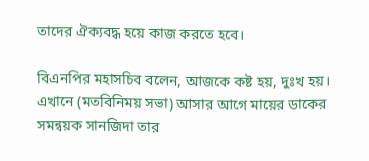তাদের ঐক্যবদ্ধ হয়ে কাজ করতে হবে।

বিএনপির মহাসচিব বলেন, আজকে কষ্ট হয়, দুঃখ হয়। এখানে (মতবিনিময় সভা) আসার আগে মায়ের ডাকের সমন্বয়ক সানজিদা তার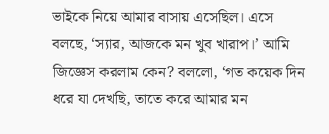ভাইকে নিয়ে আমার বাসায় এসেছিল। এসে বলছে, ‘স্যার, আজকে মন খুব খারাপ।’ আমি জিজ্ঞেস করলাম কেন? বললো, ‘গত কয়েক দিন ধরে যা দেখছি, তাতে করে আমার মন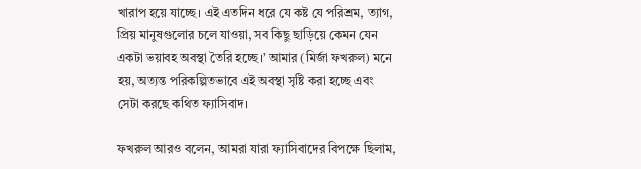খারাপ হয়ে যাচ্ছে। এই এতদিন ধরে যে কষ্ট যে পরিশ্রম, ত্যাগ, প্রিয় মানুষগুলোর চলে যাওয়া, সব কিছু ছাড়িয়ে কেমন যেন একটা ভয়াবহ অবস্থা তৈরি হচ্ছে।’ আমার (মির্জা ফখরুল) মনে হয়, অত্যন্ত পরিকল্পিতভাবে এই অবস্থা সৃষ্টি করা হচ্ছে এবং সেটা করছে কথিত ফ্যাসিবাদ।

ফখরুল আরও বলেন, আমরা যারা ফ্যাসিবাদের বিপক্ষে ছিলাম,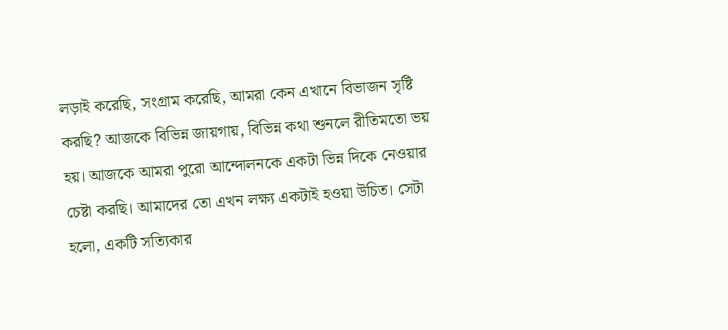লড়াই করেছি, সংগ্রাম করেছি, আমরা কেন এখানে বিভাজন সৃষ্টি করছি? আজকে বিভিন্ন জায়গায়, বিভিন্ন কথা শুনলে রীতিমতো ভয় হয়। আজকে আমরা পুরো আন্দোলনকে একটা ভিন্ন দিকে নেওয়ার চেষ্টা করছি। আমাদের তো এখন লক্ষ্য একটাই হওয়া উচিত। সেটা হলো, একটি সত্যিকার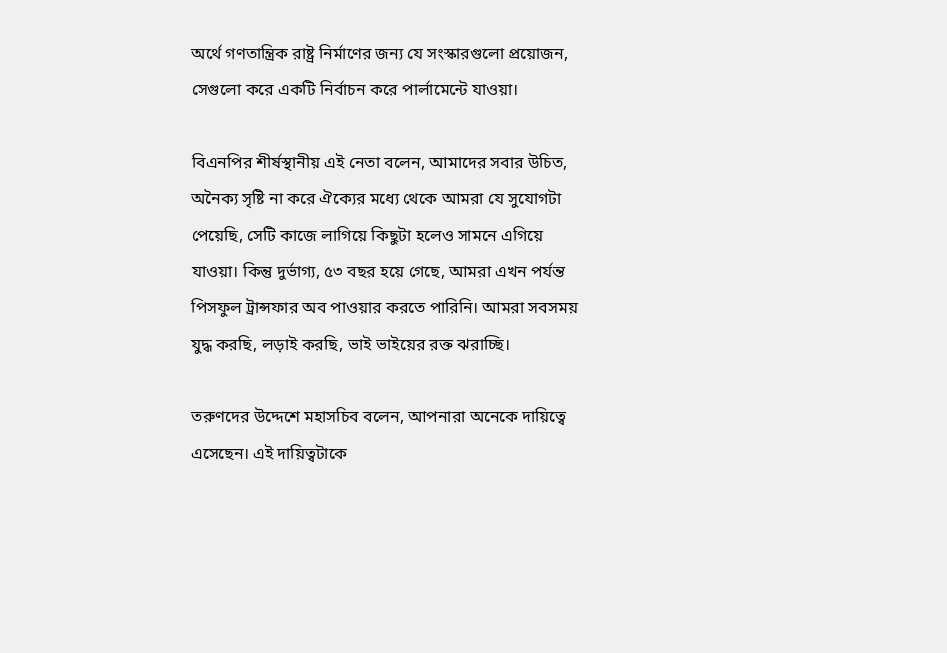অর্থে গণতান্ত্রিক রাষ্ট্র নির্মাণের জন্য যে সংস্কারগুলো প্রয়োজন, সেগুলো করে একটি নির্বাচন করে পার্লামেন্টে যাওয়া।

বিএনপির শীর্ষস্থানীয় এই নেতা বলেন, আমাদের সবার উচিত, অনৈক্য সৃষ্টি না করে ঐক্যের মধ্যে থেকে আমরা যে সুযোগটা পেয়েছি, সেটি কাজে লাগিয়ে কিছুটা হলেও সামনে এগিয়ে যাওয়া। কিন্তু দুর্ভাগ্য, ৫৩ বছর হয়ে গেছে, আমরা এখন পর্যন্ত পিসফুল ট্রান্সফার অব পাওয়ার করতে পারিনি। আমরা সবসময় যুদ্ধ করছি, লড়াই করছি, ভাই ভাইয়ের রক্ত ঝরাচ্ছি।

তরুণদের উদ্দেশে মহাসচিব বলেন, আপনারা অনেকে দায়িত্বে এসেছেন। এই দায়িত্বটাকে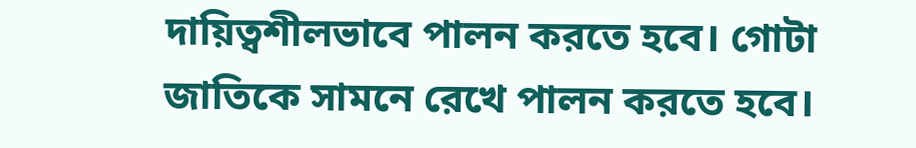দায়িত্বশীলভাবে পালন করতে হবে। গোটা জাতিকে সামনে রেখে পালন করতে হবে।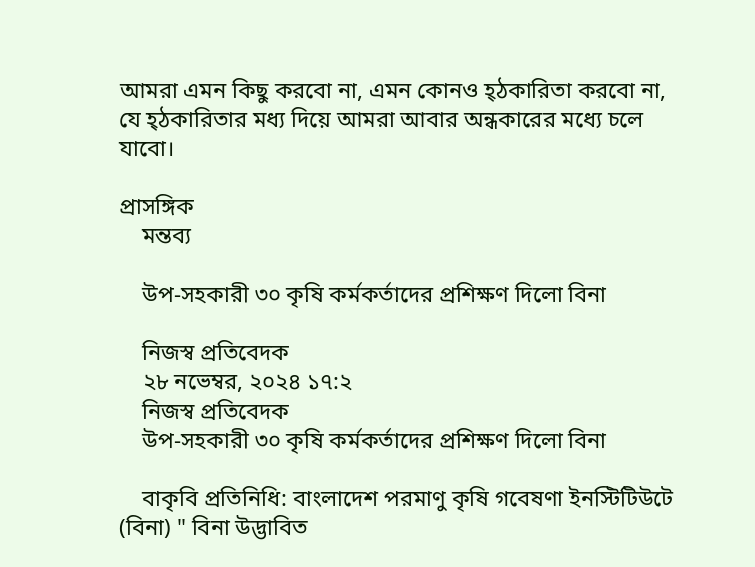আমরা এমন কিছু করবো না, এমন কোনও হ্ঠকারিতা করবো না, যে হ্ঠকারিতার মধ্য দিয়ে আমরা আবার অন্ধকারের মধ্যে চলে যাবো।

প্রাসঙ্গিক
    মন্তব্য

    উপ-সহকারী ৩০ কৃষি কর্মকর্তাদের প্রশিক্ষণ দিলো বিনা

    নিজস্ব প্রতিবেদক
    ২৮ নভেম্বর, ২০২৪ ১৭:২
    নিজস্ব প্রতিবেদক
    উপ-সহকারী ৩০ কৃষি কর্মকর্তাদের প্রশিক্ষণ দিলো বিনা

    বাকৃবি প্রতিনিধি: বাংলাদেশ পরমাণু কৃষি গবেষণা ইনস্টিটিউটে (বিনা) " বিনা উদ্ভাবিত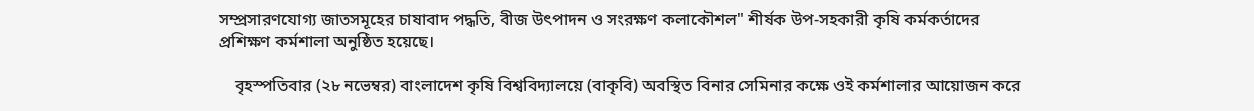সম্প্রসারণযোগ্য জাতসমূহের চাষাবাদ পদ্ধতি, বীজ উৎপাদন ও সংরক্ষণ কলাকৌশল" শীর্ষক উপ-সহকারী কৃষি কর্মকর্তাদের প্রশিক্ষণ কর্মশালা অনুষ্ঠিত হয়েছে।

    বৃহস্পতিবার (২৮ নভেম্বর) বাংলাদেশ কৃষি বিশ্ববিদ্যালয়ে (বাকৃবি) অবস্থিত বিনার সেমিনার কক্ষে ওই কর্মশালার আয়োজন করে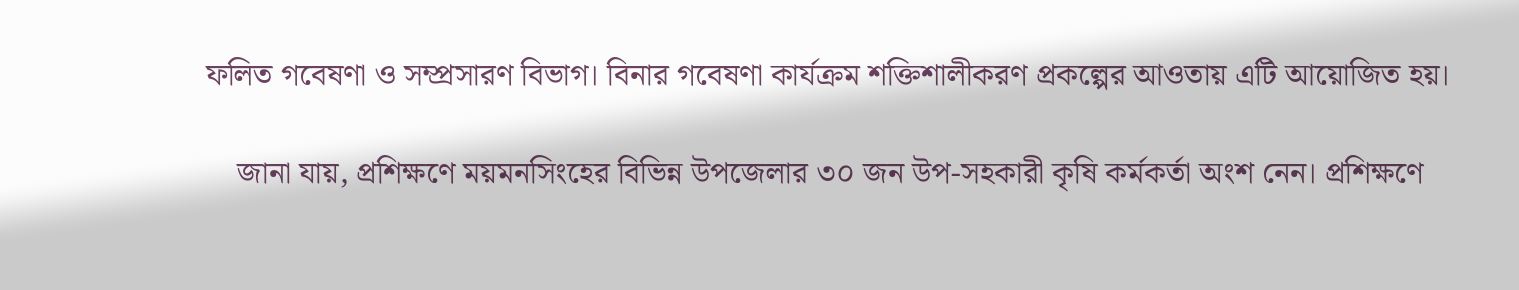ফলিত গবেষণা ও সম্প্রসারণ বিভাগ। বিনার গবেষণা কার্যক্রম শক্তিশালীকরণ প্রকল্পের আওতায় এটি আয়োজিত হয়।

    জানা যায়, প্রশিক্ষণে ময়মনসিংহের বিভিন্ন উপজেলার ৩০ জন উপ-সহকারী কৃষি কর্মকর্তা অংশ নেন। প্রশিক্ষণে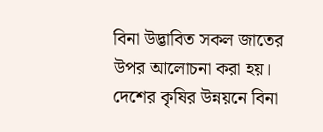বিনা উদ্ভাবিত সকল জাতের উপর আলোচনা করা হয়। দেশের কৃষির উন্নয়নে বিনা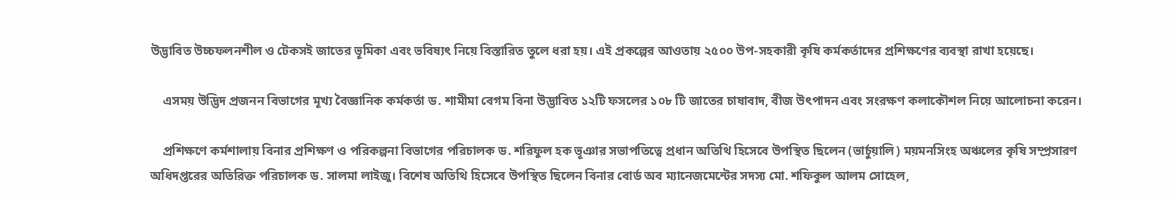উদ্ভাবিত উচ্চফলনশীল ও টেকসই জাতের ভূমিকা এবং ভবিষ্যৎ নিয়ে বিস্তারিত তুলে ধরা হয়। এই প্রকল্পের আওতায় ২৫০০ উপ-সহকারী কৃষি কর্মকর্তাদের প্রশিক্ষণের ব্যবস্থা রাখা হয়েছে।

    এসময় উদ্ভিদ প্রজনন বিভাগের মূখ্য বৈজ্ঞানিক কর্মকর্তা ড. শামীমা বেগম বিনা উদ্ভাবিত ১২টি ফসলের ১০৮ টি জাতের চাষাবাদ, বীজ উৎপাদন এবং সংরক্ষণ কলাকৌশল নিয়ে আলোচনা করেন।

    প্রশিক্ষণে কর্মশালায় বিনার প্রশিক্ষণ ও পরিকল্পনা বিভাগের পরিচালক ড. শরিফুল হক ভূঞার সভাপতিত্বে প্রধান অতিথি হিসেবে উপস্থিত ছিলেন (ভার্চুয়ালি) ময়মনসিংহ অঞ্চলের কৃষি সম্প্রসারণ অধিদপ্তরের অতিরিক্ত পরিচালক ড. সালমা লাইজু। বিশেষ অতিথি হিসেবে উপস্থিত ছিলেন বিনার বোর্ড অব ম্যানেজমেন্টের সদস্য মো. শফিকুল আলম সোহেল,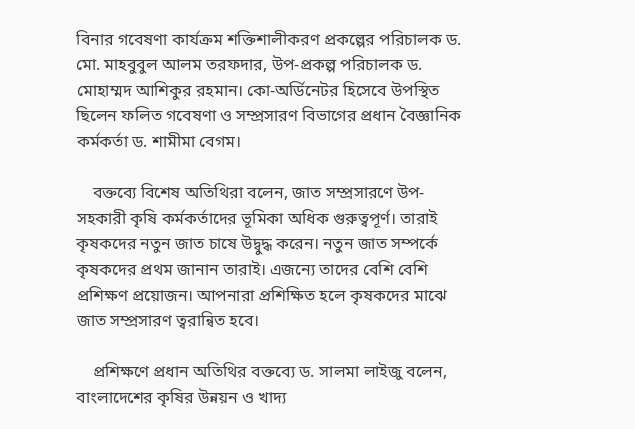বিনার গবেষণা কার্যক্রম শক্তিশালীকরণ প্রকল্পের পরিচালক ড. মো. মাহবুবুল আলম তরফদার, উপ-প্রকল্প পরিচালক ড. মোহাম্মদ আশিকুর রহমান। কো-অর্ডিনেটর হিসেবে উপস্থিত ছিলেন ফলিত গবেষণা ও সম্প্রসারণ বিভাগের প্রধান বৈজ্ঞানিক কর্মকর্তা ড. শামীমা বেগম।

    বক্তব্যে বিশেষ অতিথিরা বলেন, জাত সম্প্রসারণে উপ-সহকারী কৃষি কর্মকর্তাদের ভূমিকা অধিক গুরুত্বপূর্ণ। তারাই কৃষকদের নতুন জাত চাষে উদ্বুদ্ধ করেন। নতুন জাত সম্পর্কে কৃষকদের প্রথম জানান তারাই। এজন্যে তাদের বেশি বেশি প্রশিক্ষণ প্রয়োজন। আপনারা প্রশিক্ষিত হলে কৃষকদের মাঝে জাত সম্প্রসারণ ত্বরান্বিত হবে।

    প্রশিক্ষণে প্রধান অতিথির বক্তব্যে ড. সালমা লাইজু বলেন, বাংলাদেশের কৃষির উন্নয়ন ও খাদ্য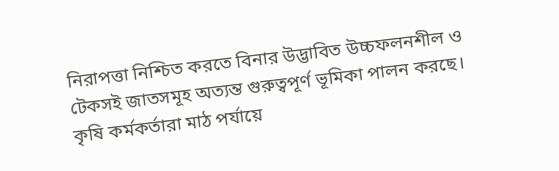নিরাপত্তা নিশ্চিত করতে বিনার উদ্ভাবিত উচ্চফলনশীল ও টেকসই জাতসমূহ অত্যন্ত গুরুত্বপূর্ণ ভূমিকা পালন করছে। কৃষি কর্মকর্তারা মাঠ পর্যায়ে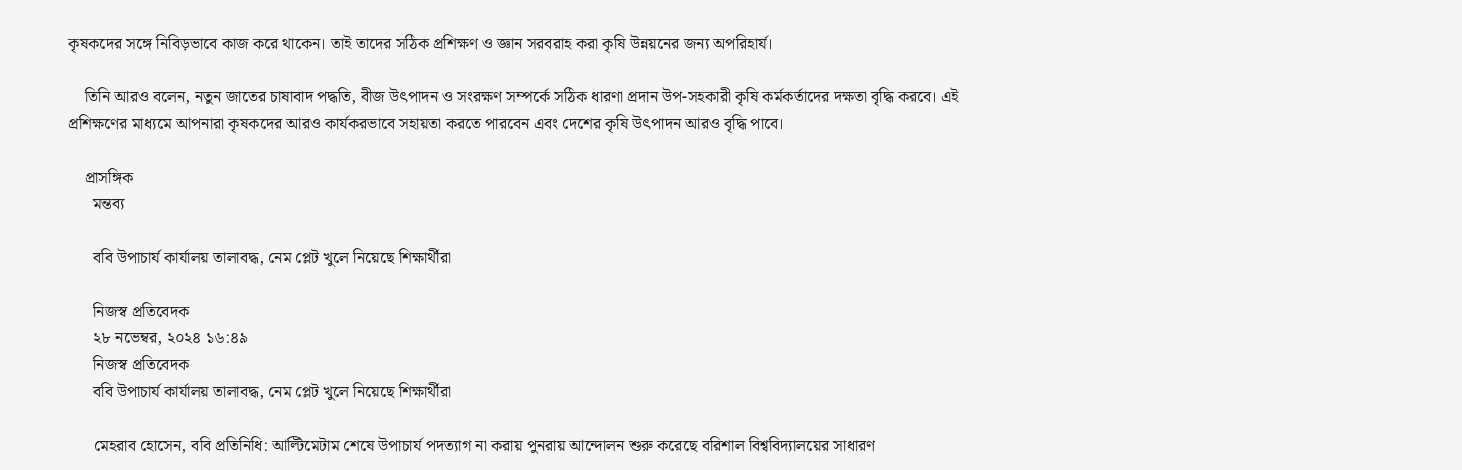কৃষকদের সঙ্গে নিবিড়ভাবে কাজ করে থাকেন। তাই তাদের সঠিক প্রশিক্ষণ ও জ্ঞান সরবরাহ করা কৃষি উন্নয়নের জন্য অপরিহার্য।

    তিনি আরও বলেন, নতুন জাতের চাষাবাদ পদ্ধতি, বীজ উৎপাদন ও সংরক্ষণ সম্পর্কে সঠিক ধারণা প্রদান উপ-সহকারী কৃষি কর্মকর্তাদের দক্ষতা বৃদ্ধি করবে। এই প্রশিক্ষণের মাধ্যমে আপনারা কৃষকদের আরও কার্যকরভাবে সহায়তা করতে পারবেন এবং দেশের কৃষি উৎপাদন আরও বৃদ্ধি পাবে।

    প্রাসঙ্গিক
      মন্তব্য

      ববি উপাচার্য কার্যালয় তালাবদ্ধ, নেম প্লেট খুলে নিয়েছে শিক্ষার্থীরা

      নিজস্ব প্রতিবেদক
      ২৮ নভেম্বর, ২০২৪ ১৬:৪৯
      নিজস্ব প্রতিবেদক
      ববি উপাচার্য কার্যালয় তালাবদ্ধ, নেম প্লেট খুলে নিয়েছে শিক্ষার্থীরা

      মেহরাব হোসেন, ববি প্রতিনিধি: আল্টিমেটাম শেষে উপাচার্য পদত্যাগ না করায় পুনরায় আন্দোলন শুরু করেছে বরিশাল বিশ্ববিদ্যালয়ের সাধারণ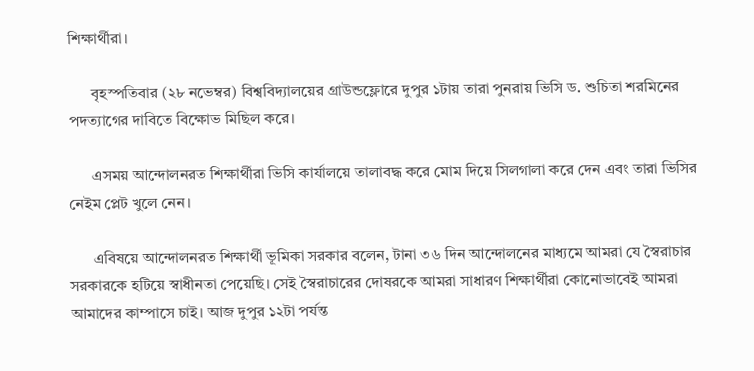শিক্ষার্থীরা।

      বৃহস্পতিবার (২৮ নভেম্বর) বিশ্ববিদ্যালয়ের গ্রাউন্ডফ্লোরে দুপুর ১টায় তারা পুনরায় ভিসি ড. শুচিতা শরমিনের পদত্যাগের দাবিতে বিক্ষোভ মিছিল করে।

      এসময় আন্দোলনরত শিক্ষার্থীরা ভিসি কার্যালয়ে তালাবদ্ধ করে মোম দিয়ে সিলগালা করে দেন এবং তারা ভিসির নেইম প্লেট খুলে নেন।

      এবিষয়ে আন্দোলনরত শিক্ষার্থী ভূমিকা সরকার বলেন, টানা ৩৬ দিন আন্দোলনের মাধ্যমে আমরা যে স্বৈরাচার সরকারকে হটিয়ে স্বাধীনতা পেয়েছি। সেই স্বৈরাচারের দোষরকে আমরা সাধারণ শিক্ষার্থীরা কোনোভাবেই আমরা আমাদের কাম্পাসে চাই। আজ দুপুর ১২টা পর্যন্ত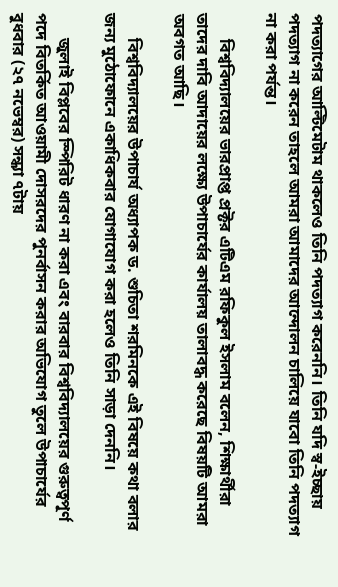পদত্যাগের আল্টিমেটাম থাকলেও তিনি পদত্যাগ করেননি। তিনি যদি স্ব-ইচ্ছায় পদত্যাগ না করেন তাহলে আমরা আমাদের আন্দোলন চালিয়ে যাবো তিনি পদত্যাগ না করা পর্যন্ত।

      বিশ্ববিদ্যালয়ের ভারপ্রাপ্ত প্রক্টর এটিএম রফিকুল ইসলাম বলেন, শিক্ষার্থীরা তাদের দাবি আদায়ের লক্ষ্যে উপাচার্যের কার্যালয় তালাবদ্ধ করেছে বিষয়টি আমরা অবগত আছি।

      বিশ্ববিদ্যালয়ের উপাচার্য অধ্যাপক ড. শুচিতা শরমিনকে এই বিষয়ে কথা বলার জন্য মুঠোফোনে একাধিকবার যোগাযোগ করা হলেও তিনি সাড়া দেননি।

      জুলাই বিপ্লবের স্পিরিট ধারণ না করা এবং বারবার বিশ্ববিদ্যালয়ের গুরুত্বপূর্ণ পদে বিতর্কিত আওয়ামী দোসরদের পুনর্বাসন করার অভিযোগ তুলে উপাচার্যের বুধবার (২৭ নভেম্বর) সন্ধ্যা ৭টায়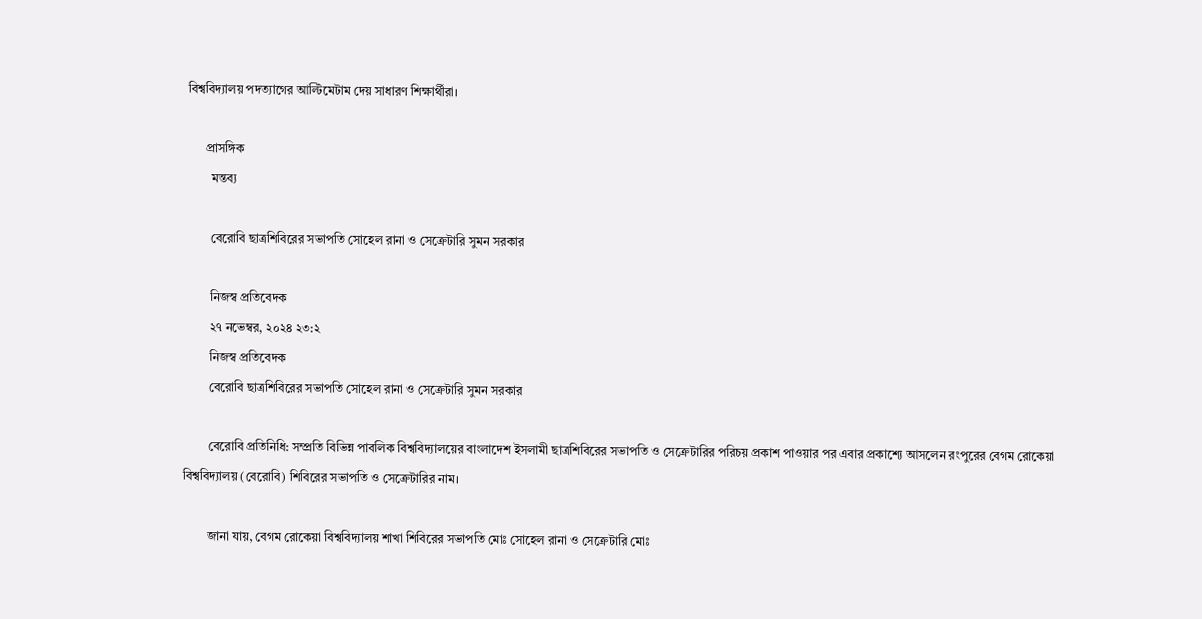বিশ্ববিদ্যালয় পদত্যাগের আল্টিমেটাম দেয় সাধারণ শিক্ষার্থীরা।

      প্রাসঙ্গিক
        মন্তব্য

        বেরোবি ছাত্রশিবিরের সভাপতি সোহেল রানা ও সেক্রেটারি সুমন সরকার

        নিজস্ব প্রতিবেদক
        ২৭ নভেম্বর, ২০২৪ ২৩:২
        নিজস্ব প্রতিবেদক
        বেরোবি ছাত্রশিবিরের সভাপতি সোহেল রানা ও সেক্রেটারি সুমন সরকার

        বেরোবি প্রতিনিধি: সম্প্রতি বিভিন্ন পাবলিক বিশ্ববিদ্যালয়ের বাংলাদেশ ইসলামী ছাত্রশিবিরের সভাপতি ও সেক্রেটারির পরিচয় প্রকাশ পাওয়ার পর এবার প্রকাশ্যে আসলেন রংপুরের বেগম রোকেয়া বিশ্ববিদ্যালয় (বেরোবি) শিবিরের সভাপতি ও সেক্রেটারির নাম।

        জানা যায়, বেগম রোকেয়া বিশ্ববিদ্যালয় শাখা শিবিরের সভাপতি মোঃ সোহেল রানা ও সেক্রেটারি মোঃ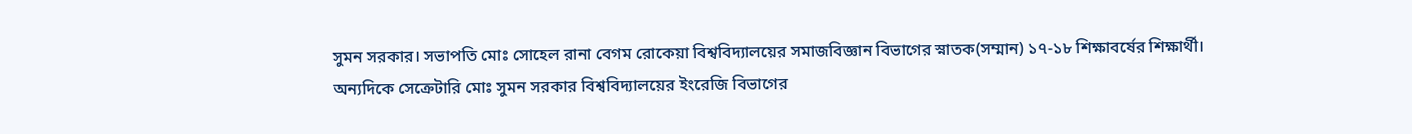সুমন সরকার। সভাপতি মোঃ সোহেল রানা বেগম রোকেয়া বিশ্ববিদ্যালয়ের সমাজবিজ্ঞান বিভাগের স্নাতক(সম্মান) ১৭-১৮ শিক্ষাবর্ষের শিক্ষার্থী। অন্যদিকে সেক্রেটারি মোঃ সুমন সরকার বিশ্ববিদ্যালয়ের ইংরেজি বিভাগের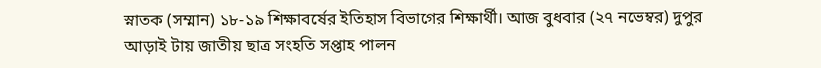স্নাতক (সম্মান) ১৮-১৯ শিক্ষাবর্ষের ইতিহাস বিভাগের শিক্ষার্থী। আজ বুধবার (২৭ নভেম্বর) দুপুর আড়াই টায় জাতীয় ছাত্র সংহতি সপ্তাহ পালন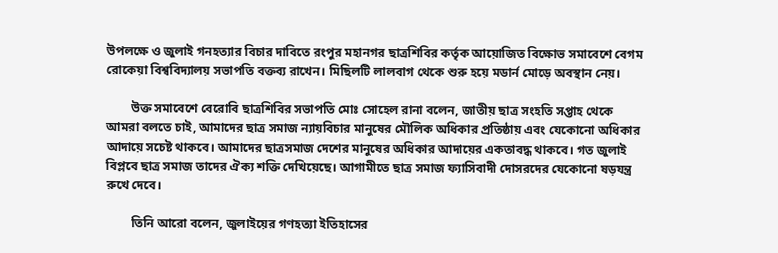উপলক্ষে ও জুলাই গনহত্যার বিচার দাবিতে রংপুর মহানগর ছাত্রশিবির কর্তৃক আয়োজিত বিক্ষোভ সমাবেশে বেগম রোকেয়া বিশ্ববিদ্যালয় সভাপতি বক্তব্য রাখেন। মিছিলটি লালবাগ থেকে শুরু হয়ে মডার্ন মোড়ে অবস্থান নেয়।

        উক্ত সমাবেশে বেরোবি ছাত্রশিবির সভাপতি মোঃ সোহেল রানা বলেন, জাতীয় ছাত্র সংহতি সপ্তাহ থেকে আমরা বলতে চাই, আমাদের ছাত্র সমাজ ন্যায়বিচার মানুষের মৌলিক অধিকার প্রতিষ্ঠায় এবং যেকোনো অধিকার আদায়ে সচেষ্ট থাকবে। আমাদের ছাত্রসমাজ দেশের মানুষের অধিকার আদায়ের একতাবদ্ধ থাকবে। গত জুলাই বিপ্লবে ছাত্র সমাজ তাদের ঐক্য শক্তি দেখিয়েছে। আগামীতে ছাত্র সমাজ ফ্যাসিবাদী দোসরদের যেকোনো ষড়যন্ত্র রুখে দেবে।

        তিনি আরো বলেন, জুলাইয়ের গণহত্যা ইতিহাসের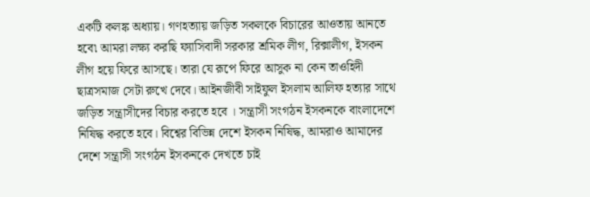একটি কলঙ্ক অধ্যায়। গণহত্যায় জড়িত সকলকে বিচারের আওতায় আনতে হবে৷ আমরা লক্ষ্য করছি ফ্যাসিবাদী সরকার শ্রমিক লীগ, রিক্সালীগ, ইসকন লীগ হয়ে ফিরে আসছে। তারা যে রূপে ফিরে আসুক না কেন তাওহিদী ছাত্রসমাজ সেটা রুখে দেবে। আইনজীবী সাইফুল ইসলাম আলিফ হত্যার সাথে জড়িত সন্ত্রাসীদের বিচার করতে হবে । সন্ত্রাসী সংগঠন ইসকনকে বাংলাদেশে নিষিদ্ধ করতে হবে। বিশ্বের বিভিন্ন দেশে ইসকন নিষিদ্ধ, আমরাও আমাদের দেশে সন্ত্রাসী সংগঠন ইসকনকে দেখতে চাই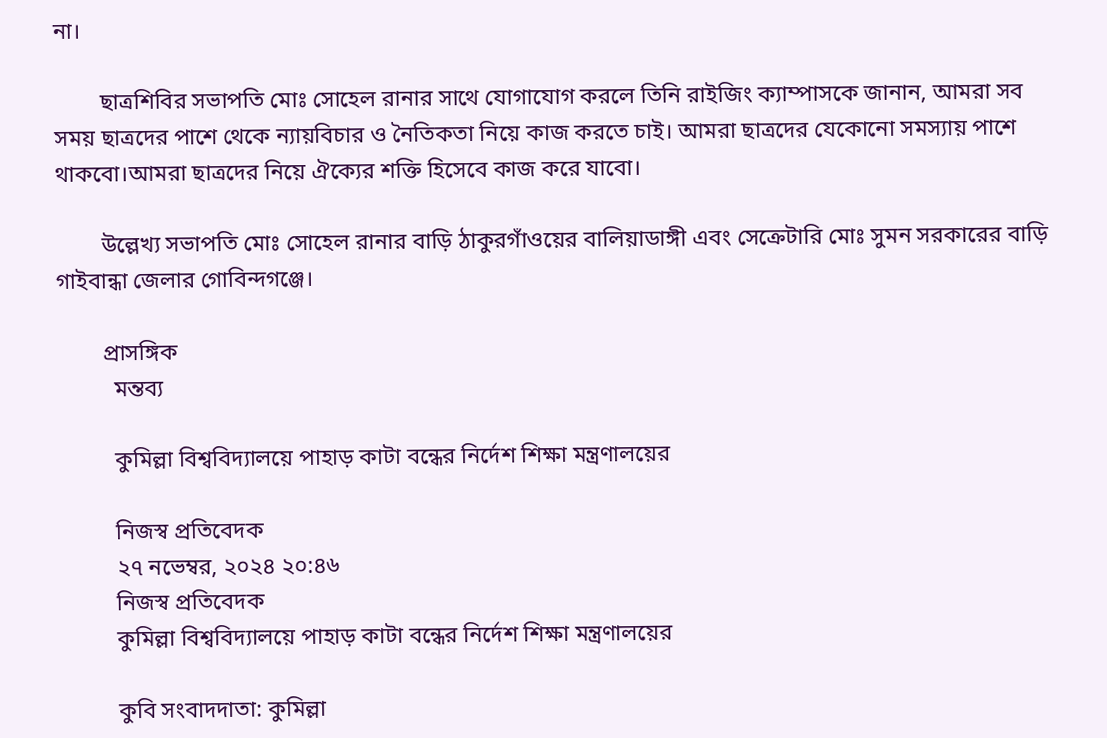না।

        ছাত্রশিবির সভাপতি মোঃ সোহেল রানার সাথে যোগাযোগ করলে তিনি রাইজিং ক্যাম্পাসকে জানান, আমরা সব সময় ছাত্রদের পাশে থেকে ন্যায়বিচার ও নৈতিকতা নিয়ে কাজ করতে চাই। আমরা ছাত্রদের যেকোনো সমস্যায় পাশে থাকবো।আমরা ছাত্রদের নিয়ে ঐক্যের শক্তি হিসেবে কাজ করে যাবো।

        উল্লেখ্য সভাপতি মোঃ সোহেল রানার বাড়ি ঠাকুরগাঁওয়ের বালিয়াডাঙ্গী এবং সেক্রেটারি মোঃ সুমন সরকারের বাড়ি গাইবান্ধা জেলার গোবিন্দগঞ্জে।

        প্রাসঙ্গিক
          মন্তব্য

          কুমিল্লা বিশ্ববিদ্যালয়ে পাহাড় কাটা বন্ধের নির্দেশ শিক্ষা মন্ত্রণালয়ের

          নিজস্ব প্রতিবেদক
          ২৭ নভেম্বর, ২০২৪ ২০:৪৬
          নিজস্ব প্রতিবেদক
          কুমিল্লা বিশ্ববিদ্যালয়ে পাহাড় কাটা বন্ধের নির্দেশ শিক্ষা মন্ত্রণালয়ের

          কুবি সংবাদদাতা: কুমিল্লা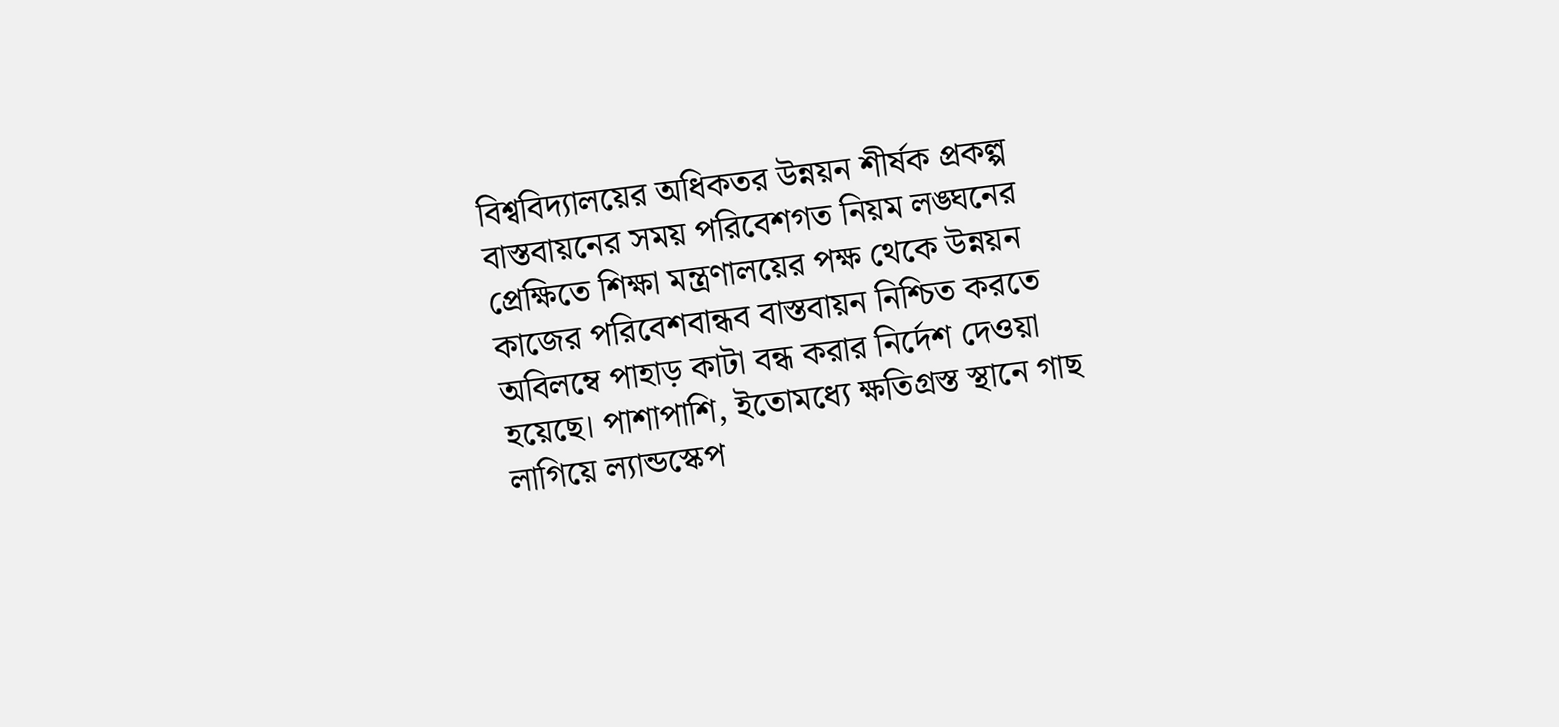বিশ্ববিদ্যালয়ের অধিকতর উন্নয়ন শীর্ষক প্রকল্প বাস্তবায়নের সময় পরিবেশগত নিয়ম লঙ্ঘনের প্রেক্ষিতে শিক্ষা মন্ত্রণালয়ের পক্ষ থেকে উন্নয়ন কাজের পরিবেশবান্ধব বাস্তবায়ন নিশ্চিত করতে অবিলম্বে পাহাড় কাটা বন্ধ করার নির্দেশ দেওয়া হয়েছে। পাশাপাশি, ইতোমধ্যে ক্ষতিগ্রস্ত স্থানে গাছ লাগিয়ে ল্যান্ডস্কেপ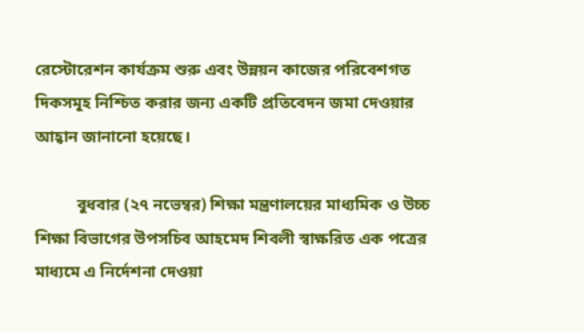রেস্টোরেশন কার্যক্রম শুরু এবং উন্নয়ন কাজের পরিবেশগত দিকসমূহ নিশ্চিত করার জন্য একটি প্রতিবেদন জমা দেওয়ার আহ্বান জানানো হয়েছে।

          বুধবার (২৭ নভেম্বর) শিক্ষা মন্ত্রণালয়ের মাধ্যমিক ও উচ্চ শিক্ষা বিভাগের উপসচিব আহমেদ শিবলী স্বাক্ষরিত এক পত্রের মাধ্যমে এ নির্দেশনা দেওয়া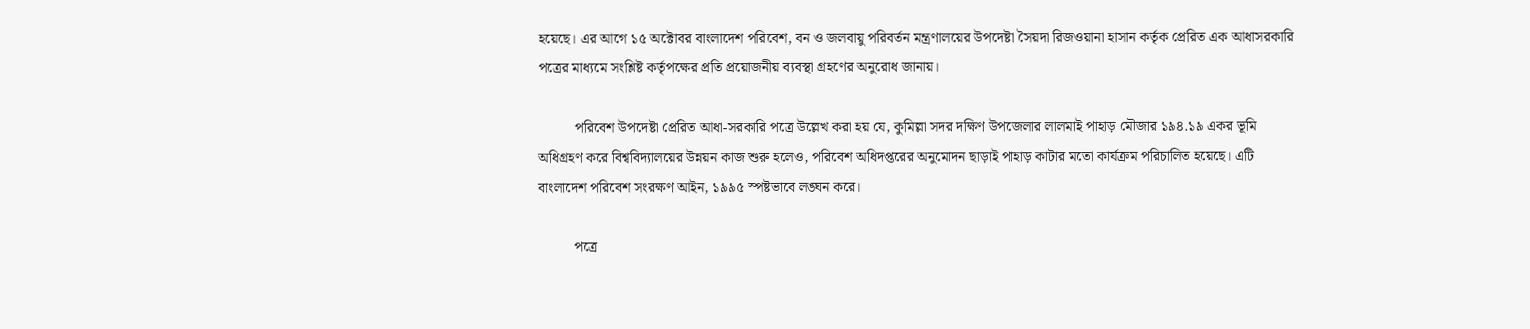হয়েছে। এর আগে ১৫ অক্টোবর বাংলাদেশ পরিবেশ, বন ও জলবায়ু পরিবর্তন মন্ত্রণালয়ের উপদেষ্টা সৈয়দা রিজওয়ানা হাসান কর্তৃক প্রেরিত এক আধাসরকারি পত্রের মাধ্যমে সংশ্লিষ্ট কর্তৃপক্ষের প্রতি প্রয়োজনীয় ব্যবস্থা গ্রহণের অনুরোধ জানায়।

          পরিবেশ উপদেষ্টা প্রেরিত আধা-সরকারি পত্রে উল্লেখ করা হয় যে, কুমিল্লা সদর দক্ষিণ উপজেলার লালমাই পাহাড় মৌজার ১৯৪.১৯ একর ভূমি অধিগ্রহণ করে বিশ্ববিদ্যালয়ের উন্নয়ন কাজ শুরু হলেও, পরিবেশ অধিদপ্তরের অনুমোদন ছাড়াই পাহাড় কাটার মতো কার্যক্রম পরিচালিত হয়েছে। এটি বাংলাদেশ পরিবেশ সংরক্ষণ আইন, ১৯৯৫ স্পষ্টভাবে লঙ্ঘন করে।

          পত্রে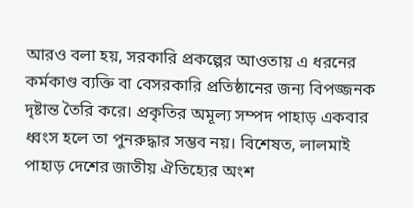আরও বলা হয়, সরকারি প্রকল্পের আওতায় এ ধরনের কর্মকাণ্ড ব্যক্তি বা বেসরকারি প্রতিষ্ঠানের জন্য বিপজ্জনক দৃষ্টান্ত তৈরি করে। প্রকৃতির অমূল্য সম্পদ পাহাড় একবার ধ্বংস হলে তা পুনরুদ্ধার সম্ভব নয়। বিশেষত, লালমাই পাহাড় দেশের জাতীয় ঐতিহ্যের অংশ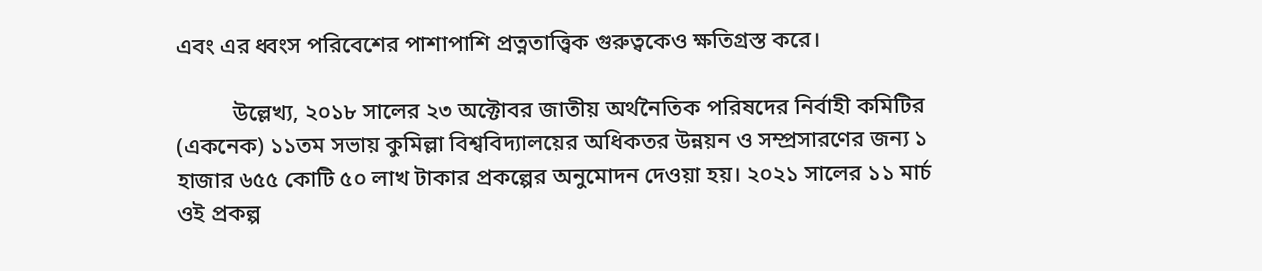এবং এর ধ্বংস পরিবেশের পাশাপাশি প্রত্নতাত্ত্বিক গুরুত্বকেও ক্ষতিগ্রস্ত করে।

          উল্লেখ্য, ২০১৮ সালের ২৩ অক্টোবর জাতীয় অর্থনৈতিক পরিষদের নির্বাহী কমিটির (একনেক) ১১তম সভায় কুমিল্লা বিশ্ববিদ্যালয়ের অধিকতর উন্নয়ন ও সম্প্রসারণের জন্য ১ হাজার ৬৫৫ কোটি ৫০ লাখ টাকার প্রকল্পের অনুমোদন দেওয়া হয়। ২০২১ সালের ১১ মার্চ ওই প্রকল্প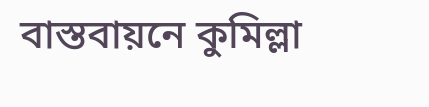বাস্তবায়নে কুমিল্লা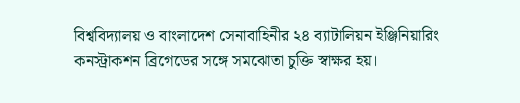বিশ্ববিদ্যালয় ও বাংলাদেশ সেনাবাহিনীর ২৪ ব্যাটালিয়ন ইঞ্জিনিয়ারিং কনস্ট্রাকশন ব্রিগেডের সঙ্গে সমঝোতা চুক্তি স্বাক্ষর হয়।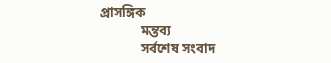প্রাসঙ্গিক
            মন্তব্য
            সর্বশেষ সংবাদ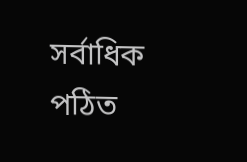সর্বাধিক পঠিত